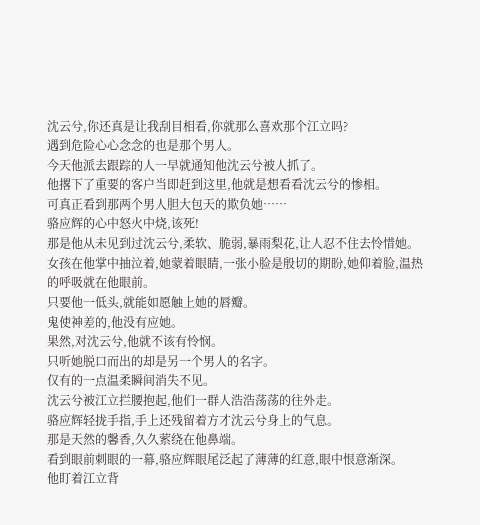沈云兮,你还真是让我刮目相看,你就那么喜欢那个江立吗?
遇到危险心心念念的也是那个男人。
今天他派去跟踪的人一早就通知他沈云兮被人抓了。
他撂下了重要的客户当即赶到这里,他就是想看看沈云兮的惨相。
可真正看到那两个男人胆大包天的欺负她……
骆应辉的心中怒火中烧,该死!
那是他从未见到过沈云兮,柔软、脆弱,暴雨梨花,让人忍不住去怜惜她。
女孩在他掌中抽泣着,她蒙着眼睛,一张小脸是殷切的期盼,她仰着脸,温热的呼吸就在他眼前。
只要他一低头,就能如愿触上她的唇瓣。
鬼使神差的,他没有应她。
果然,对沈云兮,他就不该有怜悯。
只听她脱口而出的却是另一个男人的名字。
仅有的一点温柔瞬间消失不见。
沈云兮被江立拦腰抱起,他们一群人浩浩荡荡的往外走。
骆应辉轻拢手指,手上还残留着方才沈云兮身上的气息。
那是天然的馨香,久久萦绕在他鼻端。
看到眼前刺眼的一幕,骆应辉眼尾泛起了薄薄的红意,眼中恨意渐深。
他盯着江立背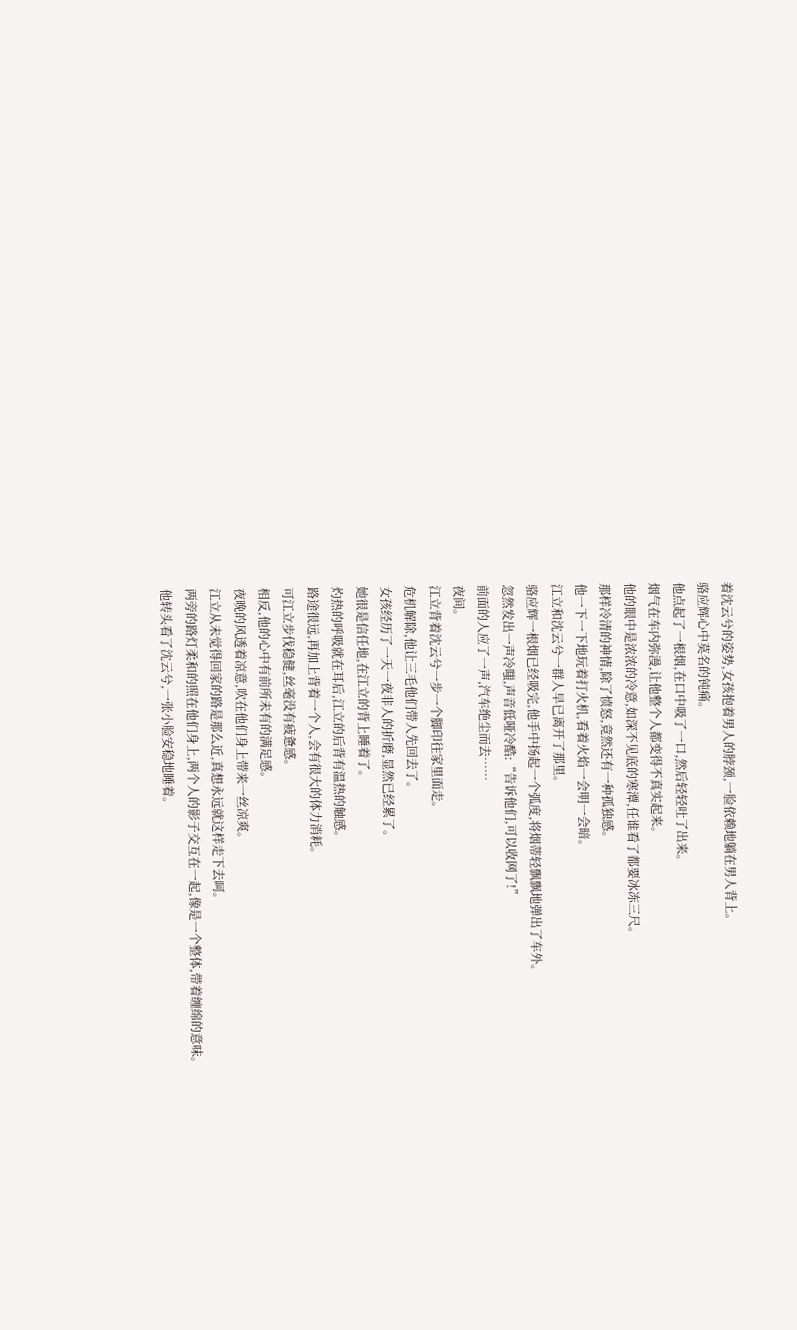着沈云兮的姿势,女孩抱着男人的脖颈,一脸依赖地躺在男人背上。
骆应辉心中莫名的钝痛。
他点起了一根烟,在口中吸了一口,然后轻轻吐了出来。
烟气在车内弥漫,让他整个人都变得不真实起来。
他的眼中是浓浓的冷意,如深不见底的寒潭,任谁看了都要冰冻三尺。
那样冷清的神情,除了愤怒,竟然还有一种孤独感。
他一下一下地玩着打火机,看着火焰一会明一会暗。
江立和沈云兮一群人早已离开了那里。
骆应辉一根烟已经吸完,他手中扬起一个弧度,将烟蒂轻飘飘地弹出了车外。
忽然发出一声冷嗤,声音低哑冷酷:“告诉他们,可以收网了!”
前面的人应了一声,汽车绝尘而去……
夜间。
江立背着沈云兮一步一个脚印往家里面走。
危机解除,他让三毛他们带人先回去了。
女孩经历了一天一夜非人的折磨,显然已经累了。
她很是信任地,在江立的背上睡着了。
灼热的呼吸就在耳后,江立的后背有温热的触感。
路途很远,再加上背着一个人,会有很大的体力消耗。
可江立步伐稳健,丝毫没有疲惫感。
相反,他的心中有前所未有的满足感。
夜晚的风透着凉意,吹在他们身上带来一丝凉爽。
江立从未觉得回家的路是那么近,真想永远就这样走下去呵。
两旁的路灯柔和的照在他们身上,两个人的影子交互在一起,像是一个整体,带着缠绵的意味。
他转头看了沈云兮,一张小脸安稳地睡着。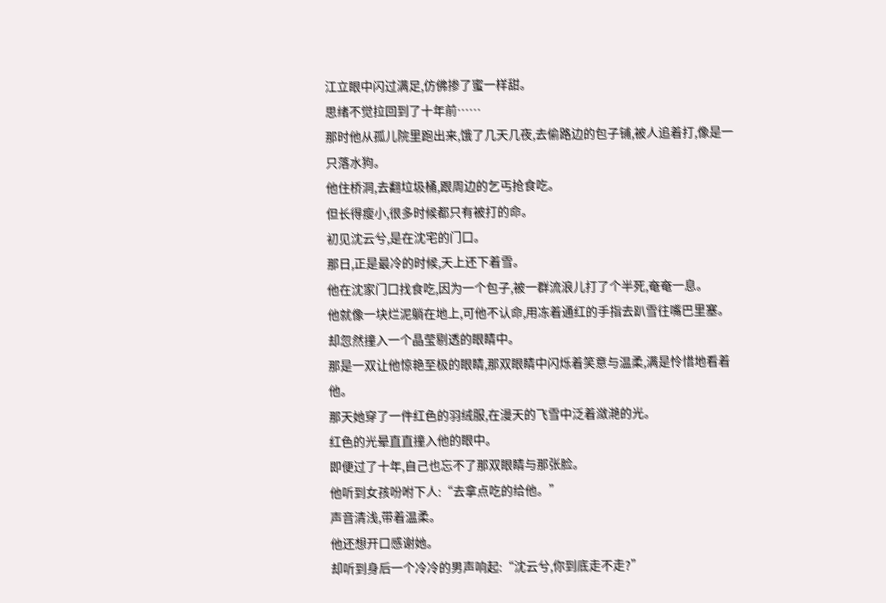江立眼中闪过满足,仿佛掺了蜜一样甜。
思绪不觉拉回到了十年前……
那时他从孤儿院里跑出来,饿了几天几夜,去偷路边的包子铺,被人追着打,像是一只落水狗。
他住桥洞,去翻垃圾桶,跟周边的乞丐抢食吃。
但长得瘦小,很多时候都只有被打的命。
初见沈云兮,是在沈宅的门口。
那日,正是最冷的时候,天上还下着雪。
他在沈家门口找食吃,因为一个包子,被一群流浪儿打了个半死,奄奄一息。
他就像一块烂泥躺在地上,可他不认命,用冻着通红的手指去趴雪往嘴巴里塞。
却忽然撞入一个晶莹剔透的眼睛中。
那是一双让他惊艳至极的眼睛,那双眼睛中闪烁着笑意与温柔,满是怜惜地看着他。
那天她穿了一件红色的羽绒服,在漫天的飞雪中泛着潋滟的光。
红色的光晕直直撞入他的眼中。
即便过了十年,自己也忘不了那双眼睛与那张脸。
他听到女孩吩咐下人:“去拿点吃的给他。”
声音清浅,带着温柔。
他还想开口感谢她。
却听到身后一个冷冷的男声响起:“沈云兮,你到底走不走?”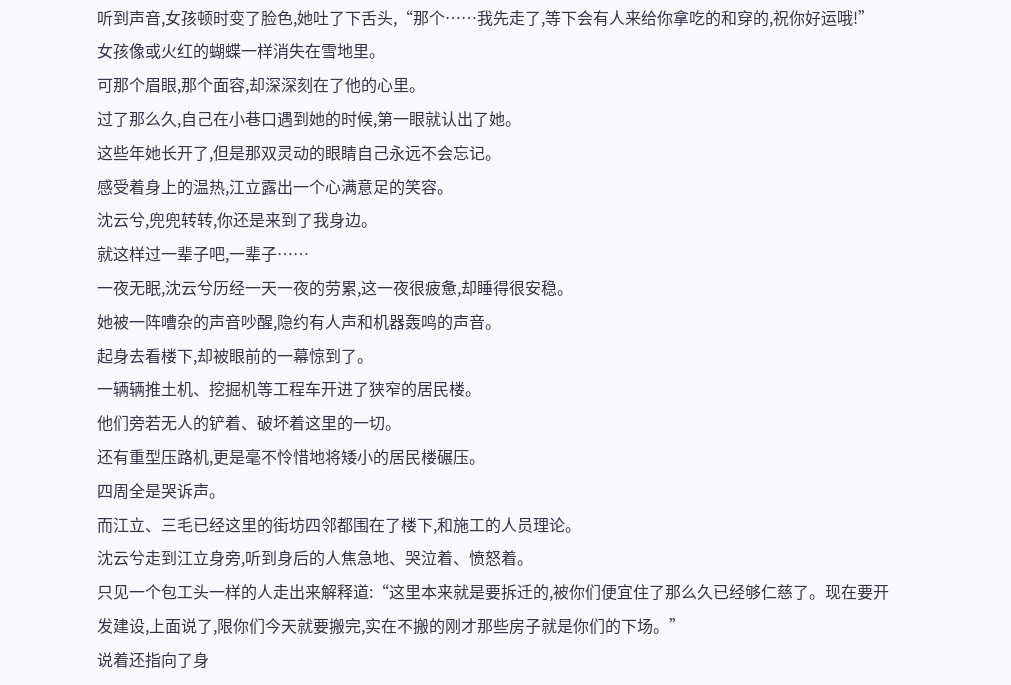听到声音,女孩顿时变了脸色,她吐了下舌头,“那个……我先走了,等下会有人来给你拿吃的和穿的,祝你好运哦!”
女孩像或火红的蝴蝶一样消失在雪地里。
可那个眉眼,那个面容,却深深刻在了他的心里。
过了那么久,自己在小巷口遇到她的时候,第一眼就认出了她。
这些年她长开了,但是那双灵动的眼睛自己永远不会忘记。
感受着身上的温热,江立露出一个心满意足的笑容。
沈云兮,兜兜转转,你还是来到了我身边。
就这样过一辈子吧,一辈子……
一夜无眠,沈云兮历经一天一夜的劳累,这一夜很疲惫,却睡得很安稳。
她被一阵嘈杂的声音吵醒,隐约有人声和机器轰鸣的声音。
起身去看楼下,却被眼前的一幕惊到了。
一辆辆推土机、挖掘机等工程车开进了狭窄的居民楼。
他们旁若无人的铲着、破坏着这里的一切。
还有重型压路机,更是毫不怜惜地将矮小的居民楼碾压。
四周全是哭诉声。
而江立、三毛已经这里的街坊四邻都围在了楼下,和施工的人员理论。
沈云兮走到江立身旁,听到身后的人焦急地、哭泣着、愤怒着。
只见一个包工头一样的人走出来解释道:“这里本来就是要拆迁的,被你们便宜住了那么久已经够仁慈了。现在要开发建设,上面说了,限你们今天就要搬完,实在不搬的刚才那些房子就是你们的下场。”
说着还指向了身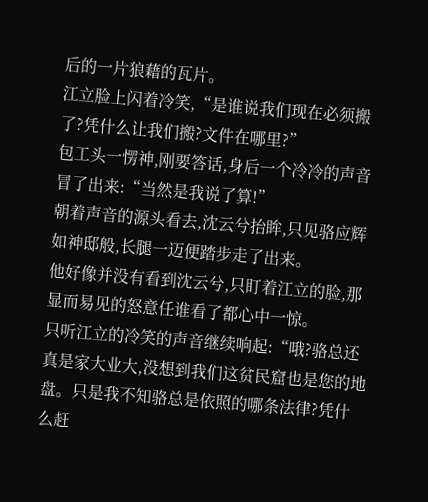后的一片狼藉的瓦片。
江立脸上闪着冷笑,“是谁说我们现在必须搬了?凭什么让我们搬?文件在哪里?”
包工头一愣神,刚要答话,身后一个冷冷的声音冒了出来:“当然是我说了算!”
朝着声音的源头看去,沈云兮抬眸,只见骆应辉如神邸般,长腿一迈便踏步走了出来。
他好像并没有看到沈云兮,只盯着江立的脸,那显而易见的怒意任谁看了都心中一惊。
只听江立的冷笑的声音继续响起:“哦?骆总还真是家大业大,没想到我们这贫民窟也是您的地盘。只是我不知骆总是依照的哪条法律?凭什么赶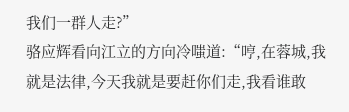我们一群人走?”
骆应辉看向江立的方向冷嗤道:“哼,在蓉城,我就是法律,今天我就是要赶你们走,我看谁敢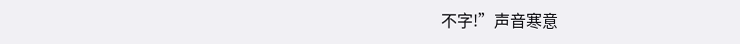不字!”声音寒意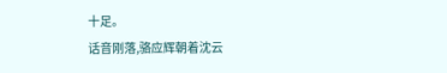十足。
话音刚落,骆应辉朝着沈云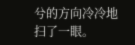兮的方向冷冷地扫了一眼。